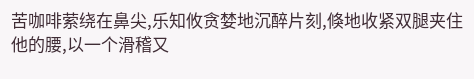苦咖啡萦绕在鼻尖,乐知攸贪婪地沉醉片刻,倏地收紧双腿夹住他的腰,以一个滑稽又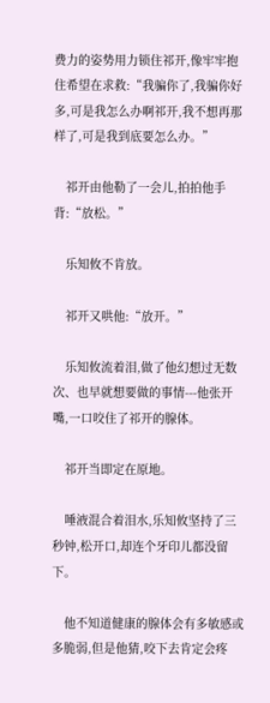费力的姿势用力锁住祁开,像牢牢抱住希望在求救:“我骗你了,我骗你好多,可是我怎么办啊祁开,我不想再那样了,可是我到底要怎么办。”

    祁开由他勒了一会儿,拍拍他手背:“放松。”

    乐知攸不肯放。

    祁开又哄他:“放开。”

    乐知攸流着泪,做了他幻想过无数次、也早就想要做的事情---他张开嘴,一口咬住了祁开的腺体。

    祁开当即定在原地。

    唾液混合着泪水,乐知攸坚持了三秒钟,松开口,却连个牙印儿都没留下。

    他不知道健康的腺体会有多敏感或多脆弱,但是他猜,咬下去肯定会疼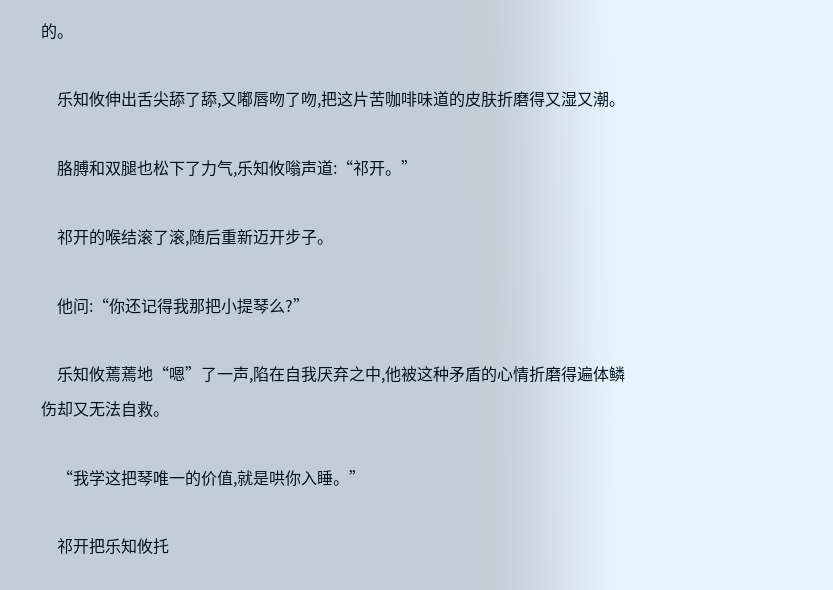的。

    乐知攸伸出舌尖舔了舔,又嘟唇吻了吻,把这片苦咖啡味道的皮肤折磨得又湿又潮。

    胳膊和双腿也松下了力气,乐知攸嗡声道:“祁开。”

    祁开的喉结滚了滚,随后重新迈开步子。

    他问:“你还记得我那把小提琴么?”

    乐知攸蔫蔫地“嗯”了一声,陷在自我厌弃之中,他被这种矛盾的心情折磨得遍体鳞伤却又无法自救。

    “我学这把琴唯一的价值,就是哄你入睡。”

    祁开把乐知攸托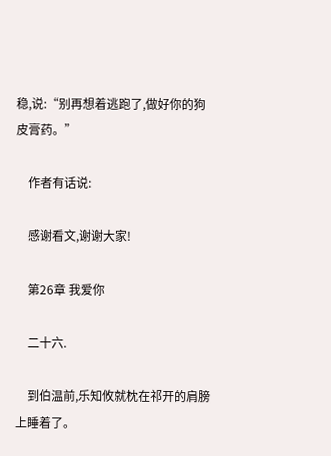稳,说:“别再想着逃跑了,做好你的狗皮膏药。”

    作者有话说:

    感谢看文,谢谢大家!

    第26章 我爱你

    二十六.

    到伯温前,乐知攸就枕在祁开的肩膀上睡着了。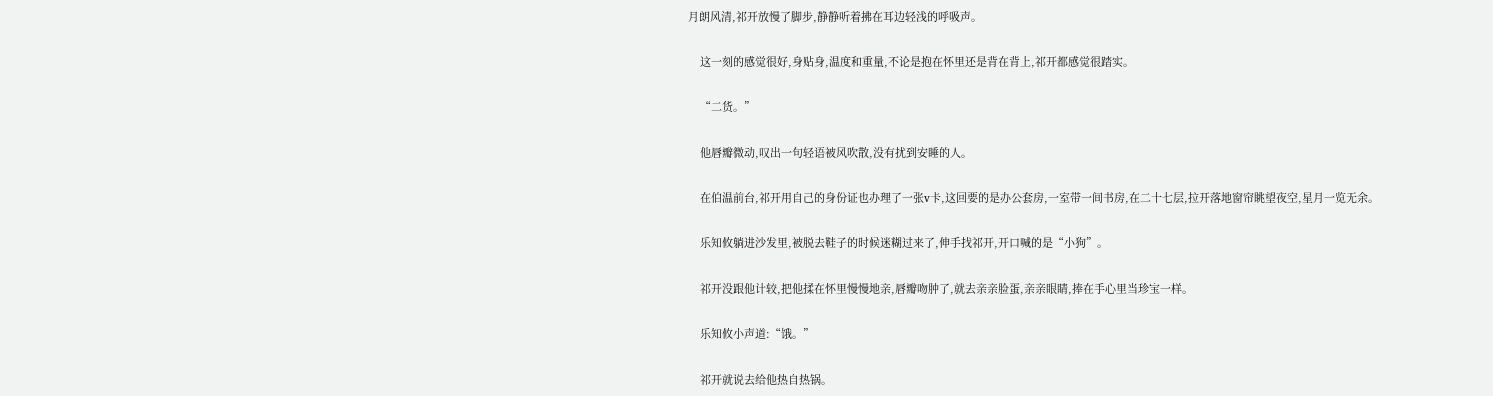月朗风清,祁开放慢了脚步,静静听着拂在耳边轻浅的呼吸声。

    这一刻的感觉很好,身贴身,温度和重量,不论是抱在怀里还是背在背上,祁开都感觉很踏实。

    “二货。”

    他唇瓣微动,叹出一句轻语被风吹散,没有扰到安睡的人。

    在伯温前台,祁开用自己的身份证也办理了一张v卡,这回要的是办公套房,一室带一间书房,在二十七层,拉开落地窗帘眺望夜空,星月一览无余。

    乐知攸躺进沙发里,被脱去鞋子的时候迷糊过来了,伸手找祁开,开口喊的是“小狗”。

    祁开没跟他计较,把他揉在怀里慢慢地亲,唇瓣吻肿了,就去亲亲脸蛋,亲亲眼睛,捧在手心里当珍宝一样。

    乐知攸小声道:“饿。”

    祁开就说去给他热自热锅。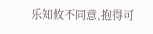乐知攸不同意,抱得可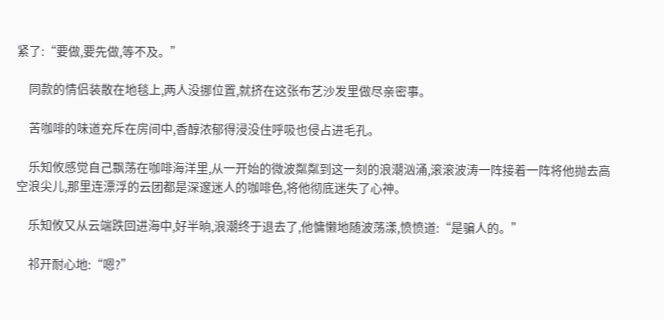紧了:“要做,要先做,等不及。”

    同款的情侣装散在地毯上,两人没挪位置,就挤在这张布艺沙发里做尽亲密事。

    苦咖啡的味道充斥在房间中,香醇浓郁得浸没住呼吸也侵占进毛孔。

    乐知攸感觉自己飘荡在咖啡海洋里,从一开始的微波粼粼到这一刻的浪潮汹涌,滚滚波涛一阵接着一阵将他抛去高空浪尖儿,那里连漂浮的云团都是深邃迷人的咖啡色,将他彻底迷失了心神。

    乐知攸又从云端跌回进海中,好半晌,浪潮终于退去了,他慵懒地随波荡漾,愤愤道:“是骗人的。”

    祁开耐心地:“嗯?”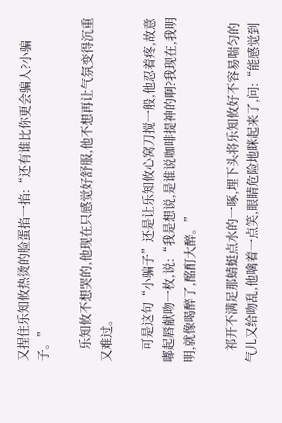又捏住乐知攸热烫的脸蛋掐一掐:“还有谁比你更会骗人?小骗子。”

    乐知攸不想哭的,他现在只感觉好舒服,他不想再让气氛变得沉重又难过。

    可是这句“小骗子”还是让乐知攸心窝刀搅一般,他忍着疼,故意嘟起唇献吻一枚,说:“我是想说,是谁说咖啡提神的啊?我现在,我明明,就像喝醉了,酩酊大醉。”

    祁开不满足那蜻蜓点水的一啄,埋下头将乐知攸好不容易喘匀的气儿又给吻乱,他噙着一点笑,眼睛危险地眯起来了,问:“能感觉到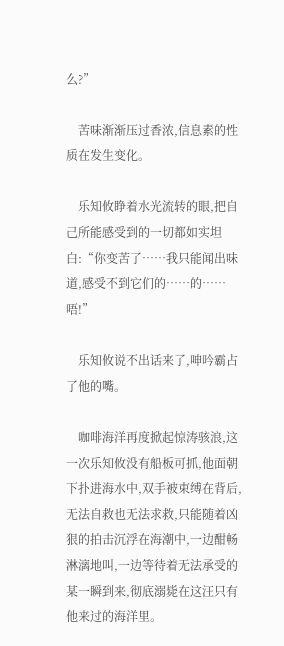么?”

    苦味渐渐压过香浓,信息素的性质在发生变化。

    乐知攸睁着水光流转的眼,把自己所能感受到的一切都如实坦白:“你变苦了……我只能闻出味道,感受不到它们的……的……唔!”

    乐知攸说不出话来了,呻吟霸占了他的嘴。

    咖啡海洋再度掀起惊涛骇浪,这一次乐知攸没有船板可抓,他面朝下扑进海水中,双手被束缚在背后,无法自救也无法求救,只能随着凶狠的拍击沉浮在海潮中,一边酣畅淋漓地叫,一边等待着无法承受的某一瞬到来,彻底溺毙在这汪只有他来过的海洋里。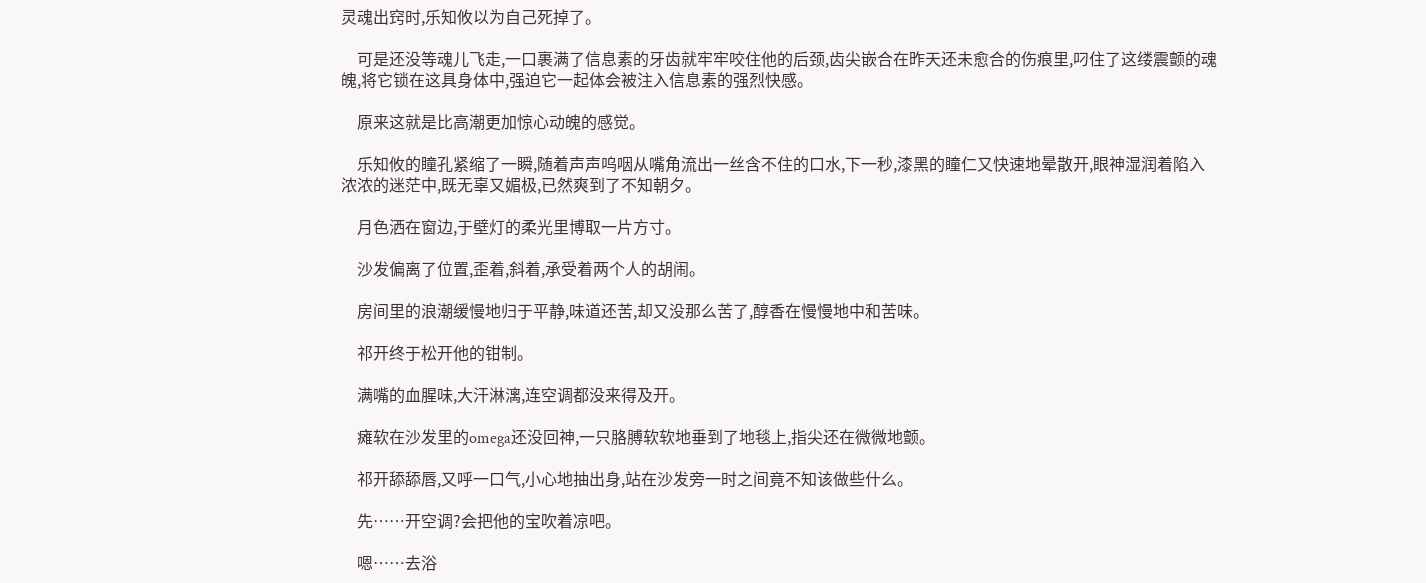灵魂出窍时,乐知攸以为自己死掉了。

    可是还没等魂儿飞走,一口裹满了信息素的牙齿就牢牢咬住他的后颈,齿尖嵌合在昨天还未愈合的伤痕里,叼住了这缕震颤的魂魄,将它锁在这具身体中,强迫它一起体会被注入信息素的强烈快感。

    原来这就是比高潮更加惊心动魄的感觉。

    乐知攸的瞳孔紧缩了一瞬,随着声声呜咽从嘴角流出一丝含不住的口水,下一秒,漆黑的瞳仁又快速地晕散开,眼神湿润着陷入浓浓的迷茫中,既无辜又媚极,已然爽到了不知朝夕。

    月色洒在窗边,于壁灯的柔光里博取一片方寸。

    沙发偏离了位置,歪着,斜着,承受着两个人的胡闹。

    房间里的浪潮缓慢地归于平静,味道还苦,却又没那么苦了,醇香在慢慢地中和苦味。

    祁开终于松开他的钳制。

    满嘴的血腥味,大汗淋漓,连空调都没来得及开。

    瘫软在沙发里的omega还没回神,一只胳膊软软地垂到了地毯上,指尖还在微微地颤。

    祁开舔舔唇,又呼一口气,小心地抽出身,站在沙发旁一时之间竟不知该做些什么。

    先……开空调?会把他的宝吹着凉吧。

    嗯……去浴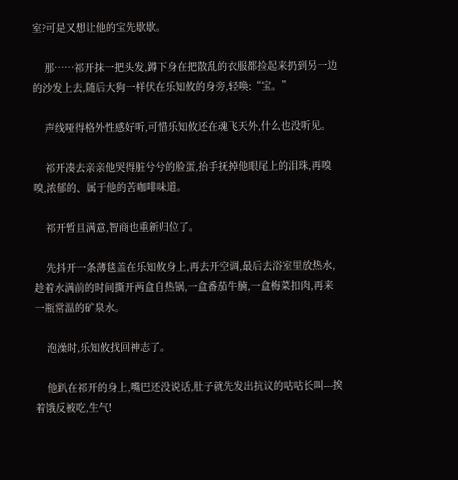室?可是又想让他的宝先歇歇。

    那……祁开抹一把头发,蹲下身在把散乱的衣服都捡起来扔到另一边的沙发上去,随后大狗一样伏在乐知攸的身旁,轻唤:“宝。”

    声线哑得格外性感好听,可惜乐知攸还在魂飞天外,什么也没听见。

    祁开凑去亲亲他哭得脏兮兮的脸蛋,抬手抚掉他眼尾上的泪珠,再嗅嗅,浓郁的、属于他的苦咖啡味道。

    祁开暂且满意,智商也重新归位了。

    先抖开一条薄毯盖在乐知攸身上,再去开空调,最后去浴室里放热水,趁着水满前的时间撕开两盒自热锅,一盒番茄牛腩,一盒梅菜扣肉,再来一瓶常温的矿泉水。

    泡澡时,乐知攸找回神志了。

    他趴在祁开的身上,嘴巴还没说话,肚子就先发出抗议的咕咕长叫---挨着饿反被吃,生气!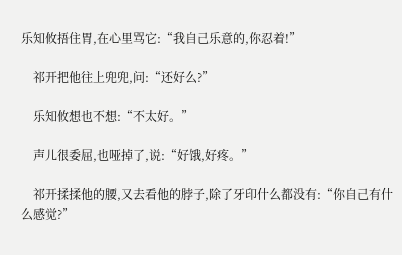乐知攸捂住胃,在心里骂它:“我自己乐意的,你忍着!”

    祁开把他往上兜兜,问:“还好么?”

    乐知攸想也不想:“不太好。”

    声儿很委屈,也哑掉了,说:“好饿,好疼。”

    祁开揉揉他的腰,又去看他的脖子,除了牙印什么都没有:“你自己有什么感觉?”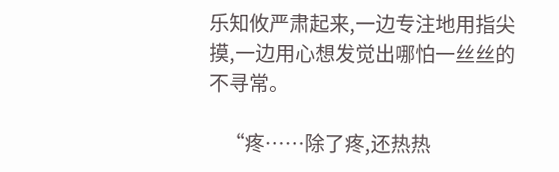乐知攸严肃起来,一边专注地用指尖摸,一边用心想发觉出哪怕一丝丝的不寻常。

    “疼……除了疼,还热热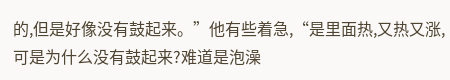的,但是好像没有鼓起来。”他有些着急,“是里面热,又热又涨,可是为什么没有鼓起来?难道是泡澡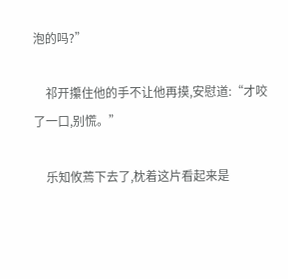泡的吗?”

    祁开攥住他的手不让他再摸,安慰道:“才咬了一口,别慌。”

    乐知攸蔫下去了,枕着这片看起来是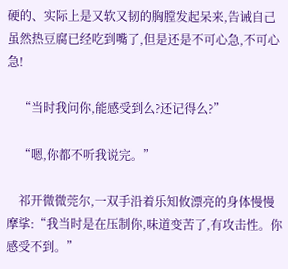硬的、实际上是又软又韧的胸膛发起呆来,告诫自己虽然热豆腐已经吃到嘴了,但是还是不可心急,不可心急!

    “当时我问你,能感受到么?还记得么?”

    “嗯,你都不听我说完。”

    祁开微微莞尔,一双手沿着乐知攸漂亮的身体慢慢摩挲:“我当时是在压制你,味道变苦了,有攻击性。你感受不到。”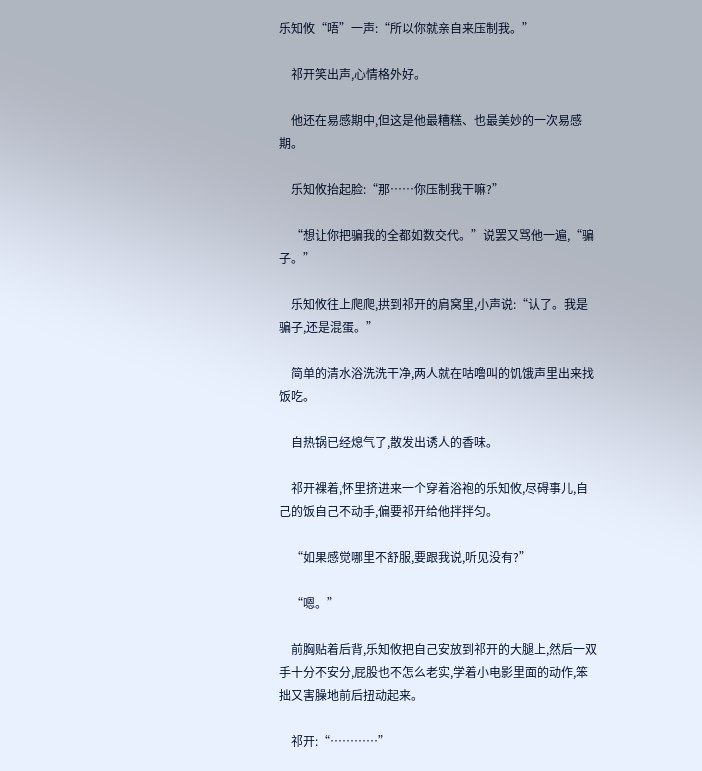乐知攸“唔”一声:“所以你就亲自来压制我。”

    祁开笑出声,心情格外好。

    他还在易感期中,但这是他最糟糕、也最美妙的一次易感期。

    乐知攸抬起脸:“那……你压制我干嘛?”

    “想让你把骗我的全都如数交代。”说罢又骂他一遍,“骗子。”

    乐知攸往上爬爬,拱到祁开的肩窝里,小声说:“认了。我是骗子,还是混蛋。”

    简单的清水浴洗洗干净,两人就在咕噜叫的饥饿声里出来找饭吃。

    自热锅已经熄气了,散发出诱人的香味。

    祁开裸着,怀里挤进来一个穿着浴袍的乐知攸,尽碍事儿,自己的饭自己不动手,偏要祁开给他拌拌匀。

    “如果感觉哪里不舒服,要跟我说,听见没有?”

    “嗯。”

    前胸贴着后背,乐知攸把自己安放到祁开的大腿上,然后一双手十分不安分,屁股也不怎么老实,学着小电影里面的动作,笨拙又害臊地前后扭动起来。

    祁开:“…………”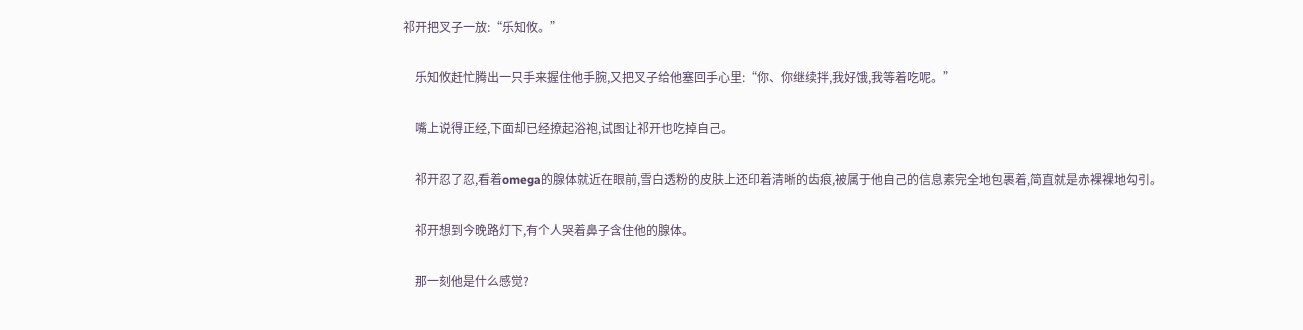祁开把叉子一放:“乐知攸。”

    乐知攸赶忙腾出一只手来握住他手腕,又把叉子给他塞回手心里:“你、你继续拌,我好饿,我等着吃呢。”

    嘴上说得正经,下面却已经撩起浴袍,试图让祁开也吃掉自己。

    祁开忍了忍,看着omega的腺体就近在眼前,雪白透粉的皮肤上还印着清晰的齿痕,被属于他自己的信息素完全地包裹着,简直就是赤裸裸地勾引。

    祁开想到今晚路灯下,有个人哭着鼻子含住他的腺体。

    那一刻他是什么感觉?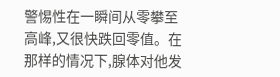警惕性在一瞬间从零攀至高峰,又很快跌回零值。在那样的情况下,腺体对他发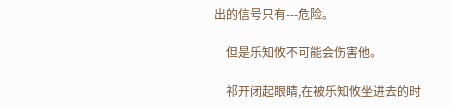出的信号只有---危险。

    但是乐知攸不可能会伤害他。

    祁开闭起眼睛,在被乐知攸坐进去的时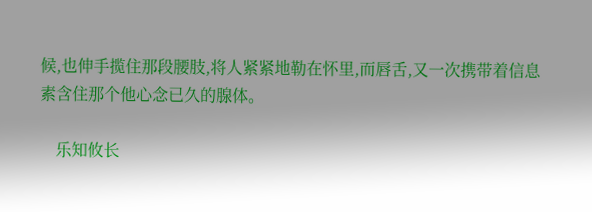候,也伸手揽住那段腰肢,将人紧紧地勒在怀里,而唇舌,又一次携带着信息素含住那个他心念已久的腺体。

    乐知攸长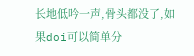长地低吟一声,骨头都没了,如果doi可以简单分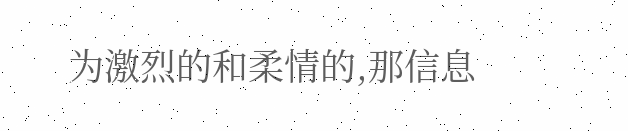为激烈的和柔情的,那信息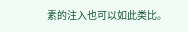素的注入也可以如此类比。